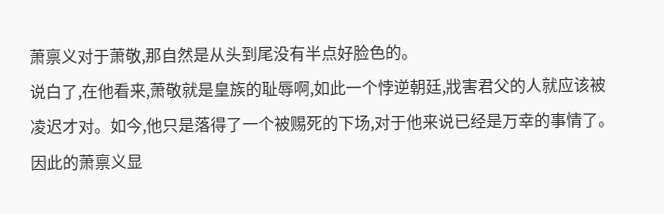萧禀义对于萧敬,那自然是从头到尾没有半点好脸色的。
说白了,在他看来,萧敬就是皇族的耻辱啊,如此一个悖逆朝廷,戕害君父的人就应该被凌迟才对。如今,他只是落得了一个被赐死的下场,对于他来说已经是万幸的事情了。
因此的萧禀义显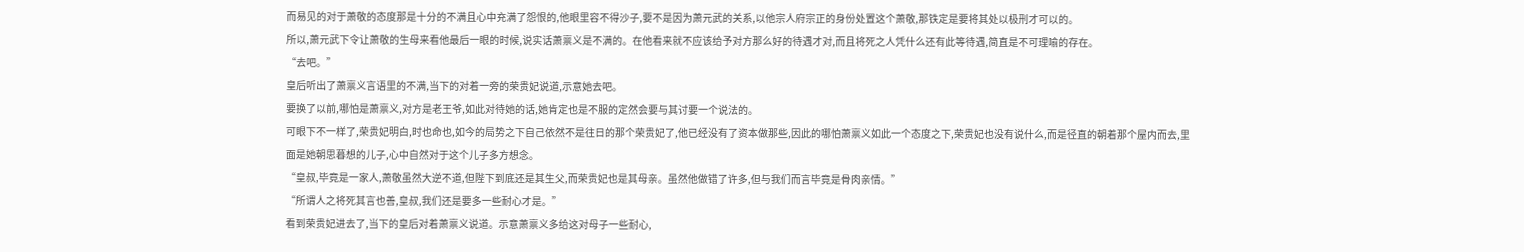而易见的对于萧敬的态度那是十分的不满且心中充满了怨恨的,他眼里容不得沙子,要不是因为萧元武的关系,以他宗人府宗正的身份处置这个萧敬,那铁定是要将其处以极刑才可以的。
所以,萧元武下令让萧敬的生母来看他最后一眼的时候,说实话萧禀义是不满的。在他看来就不应该给予对方那么好的待遇才对,而且将死之人凭什么还有此等待遇,简直是不可理喻的存在。
“去吧。”
皇后听出了萧禀义言语里的不满,当下的对着一旁的荣贵妃说道,示意她去吧。
要换了以前,哪怕是萧禀义,对方是老王爷,如此对待她的话,她肯定也是不服的定然会要与其讨要一个说法的。
可眼下不一样了,荣贵妃明白,时也命也,如今的局势之下自己依然不是往日的那个荣贵妃了,他已经没有了资本做那些,因此的哪怕萧禀义如此一个态度之下,荣贵妃也没有说什么,而是径直的朝着那个屋内而去,里面是她朝思暮想的儿子,心中自然对于这个儿子多方想念。
“皇叔,毕竟是一家人,萧敬虽然大逆不道,但陛下到底还是其生父,而荣贵妃也是其母亲。虽然他做错了许多,但与我们而言毕竟是骨肉亲情。”
“所谓人之将死其言也善,皇叔,我们还是要多一些耐心才是。”
看到荣贵妃进去了,当下的皇后对着萧禀义说道。示意萧禀义多给这对母子一些耐心,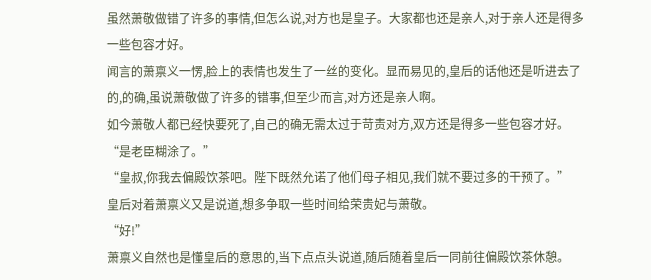虽然萧敬做错了许多的事情,但怎么说,对方也是皇子。大家都也还是亲人,对于亲人还是得多一些包容才好。
闻言的萧禀义一愣,脸上的表情也发生了一丝的变化。显而易见的,皇后的话他还是听进去了的,的确,虽说萧敬做了许多的错事,但至少而言,对方还是亲人啊。
如今萧敬人都已经快要死了,自己的确无需太过于苛责对方,双方还是得多一些包容才好。
“是老臣糊涂了。”
“皇叔,你我去偏殿饮茶吧。陛下既然允诺了他们母子相见,我们就不要过多的干预了。”
皇后对着萧禀义又是说道,想多争取一些时间给荣贵妃与萧敬。
“好!”
萧禀义自然也是懂皇后的意思的,当下点点头说道,随后随着皇后一同前往偏殿饮茶休憩。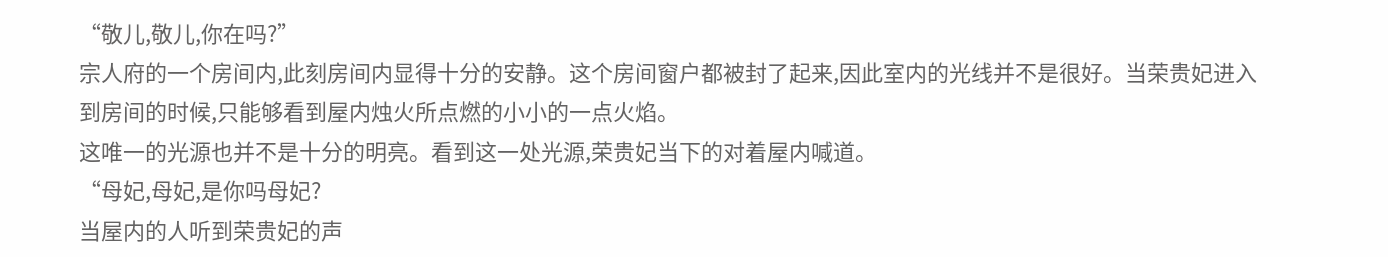“敬儿,敬儿,你在吗?”
宗人府的一个房间内,此刻房间内显得十分的安静。这个房间窗户都被封了起来,因此室内的光线并不是很好。当荣贵妃进入到房间的时候,只能够看到屋内烛火所点燃的小小的一点火焰。
这唯一的光源也并不是十分的明亮。看到这一处光源,荣贵妃当下的对着屋内喊道。
“母妃,母妃,是你吗母妃?
当屋内的人听到荣贵妃的声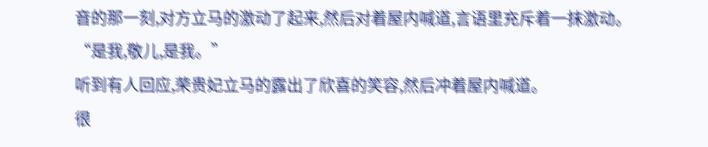音的那一刻,对方立马的激动了起来,然后对着屋内喊道,言语里充斥着一抹激动。
“是我,敬儿,是我。”
听到有人回应,荣贵妃立马的露出了欣喜的笑容,然后冲着屋内喊道。
很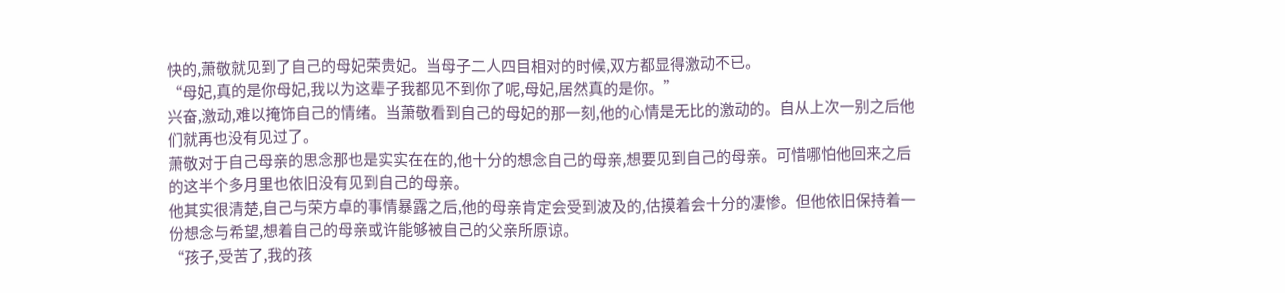快的,萧敬就见到了自己的母妃荣贵妃。当母子二人四目相对的时候,双方都显得激动不已。
“母妃,真的是你母妃,我以为这辈子我都见不到你了呢,母妃,居然真的是你。”
兴奋,激动,难以掩饰自己的情绪。当萧敬看到自己的母妃的那一刻,他的心情是无比的激动的。自从上次一别之后他们就再也没有见过了。
萧敬对于自己母亲的思念那也是实实在在的,他十分的想念自己的母亲,想要见到自己的母亲。可惜哪怕他回来之后的这半个多月里也依旧没有见到自己的母亲。
他其实很清楚,自己与荣方卓的事情暴露之后,他的母亲肯定会受到波及的,估摸着会十分的凄惨。但他依旧保持着一份想念与希望,想着自己的母亲或许能够被自己的父亲所原谅。
“孩子,受苦了,我的孩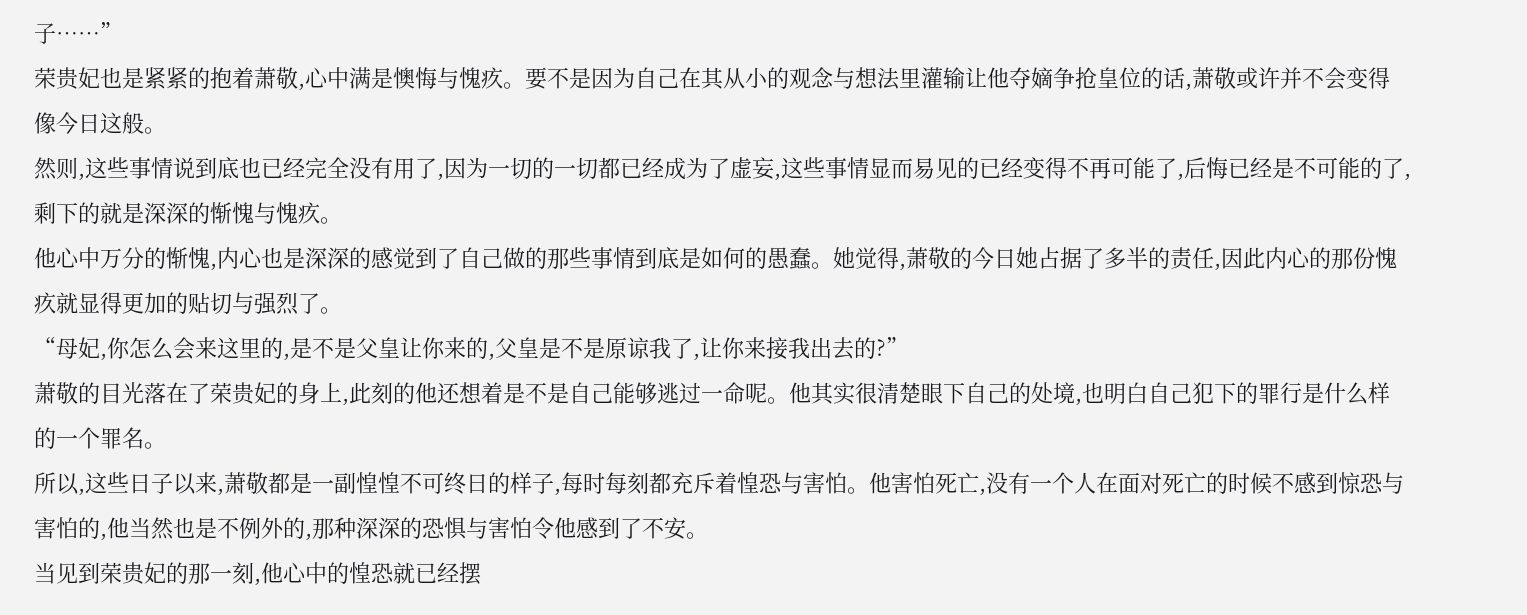子……”
荣贵妃也是紧紧的抱着萧敬,心中满是懊悔与愧疚。要不是因为自己在其从小的观念与想法里灌输让他夺嫡争抢皇位的话,萧敬或许并不会变得像今日这般。
然则,这些事情说到底也已经完全没有用了,因为一切的一切都已经成为了虚妄,这些事情显而易见的已经变得不再可能了,后悔已经是不可能的了,剩下的就是深深的惭愧与愧疚。
他心中万分的惭愧,内心也是深深的感觉到了自己做的那些事情到底是如何的愚蠢。她觉得,萧敬的今日她占据了多半的责任,因此内心的那份愧疚就显得更加的贴切与强烈了。
“母妃,你怎么会来这里的,是不是父皇让你来的,父皇是不是原谅我了,让你来接我出去的?”
萧敬的目光落在了荣贵妃的身上,此刻的他还想着是不是自己能够逃过一命呢。他其实很清楚眼下自己的处境,也明白自己犯下的罪行是什么样的一个罪名。
所以,这些日子以来,萧敬都是一副惶惶不可终日的样子,每时每刻都充斥着惶恐与害怕。他害怕死亡,没有一个人在面对死亡的时候不感到惊恐与害怕的,他当然也是不例外的,那种深深的恐惧与害怕令他感到了不安。
当见到荣贵妃的那一刻,他心中的惶恐就已经摆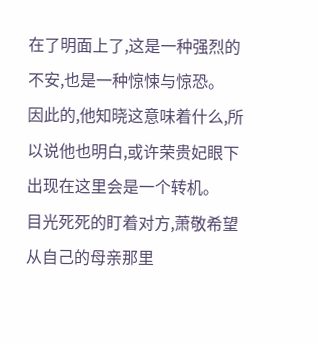在了明面上了,这是一种强烈的不安,也是一种惊悚与惊恐。
因此的,他知晓这意味着什么,所以说他也明白,或许荣贵妃眼下出现在这里会是一个转机。
目光死死的盯着对方,萧敬希望从自己的母亲那里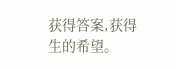获得答案,获得生的希望。